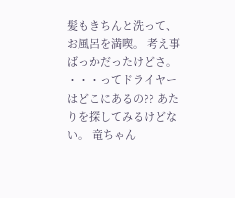髪もきちんと洗って、お風呂を満喫。 考え事ばっかだったけどさ。 ・・・ってドライヤーはどこにあるの?? あたりを探してみるけどない。 竜ちゃん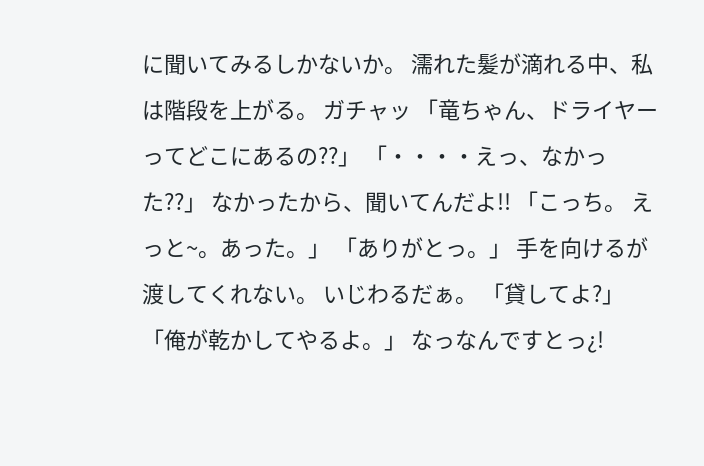に聞いてみるしかないか。 濡れた髪が滴れる中、私は階段を上がる。 ガチャッ 「竜ちゃん、ドライヤーってどこにあるの??」 「・・・・えっ、なかった??」 なかったから、聞いてんだよ!! 「こっち。 えっと~。あった。」 「ありがとっ。」 手を向けるが渡してくれない。 いじわるだぁ。 「貸してよ?」 「俺が乾かしてやるよ。」 なっなんですとっ¿!